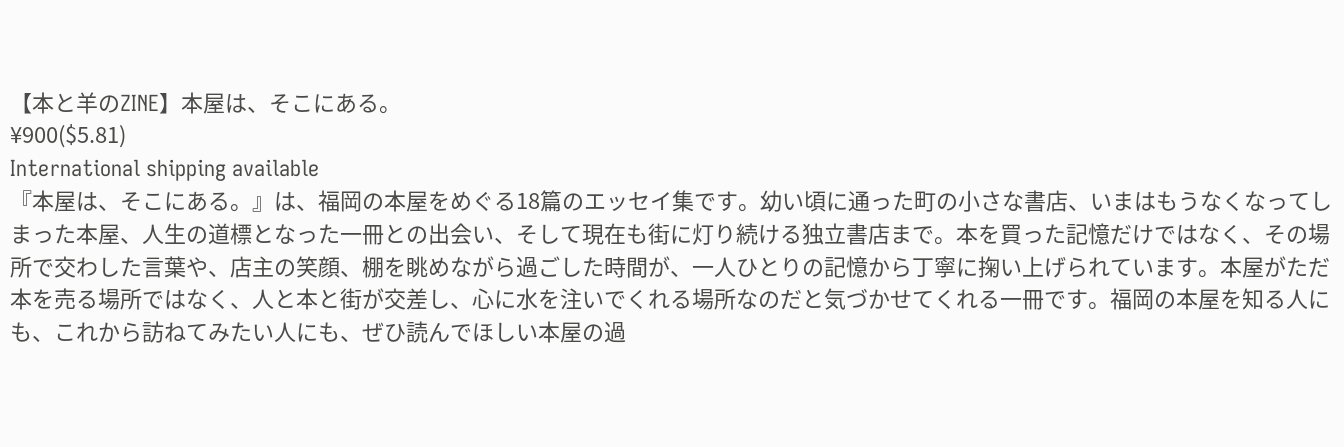【本と羊のZINE】本屋は、そこにある。
¥900($5.81)
International shipping available
『本屋は、そこにある。』は、福岡の本屋をめぐる18篇のエッセイ集です。幼い頃に通った町の小さな書店、いまはもうなくなってしまった本屋、人生の道標となった一冊との出会い、そして現在も街に灯り続ける独立書店まで。本を買った記憶だけではなく、その場所で交わした言葉や、店主の笑顔、棚を眺めながら過ごした時間が、一人ひとりの記憶から丁寧に掬い上げられています。本屋がただ本を売る場所ではなく、人と本と街が交差し、心に水を注いでくれる場所なのだと気づかせてくれる一冊です。福岡の本屋を知る人にも、これから訪ねてみたい人にも、ぜひ読んでほしい本屋の過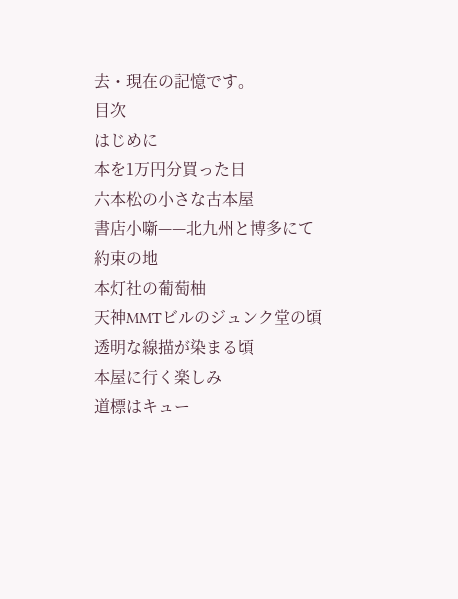去・現在の記憶です。
目次
はじめに
本を1万円分買った日
六本松の小さな古本屋
書店小噺——北九州と博多にて
約束の地
本灯社の葡萄柚
天神MMTビルのジュンク堂の頃
透明な線描が染まる頃
本屋に行く楽しみ
道標はキュー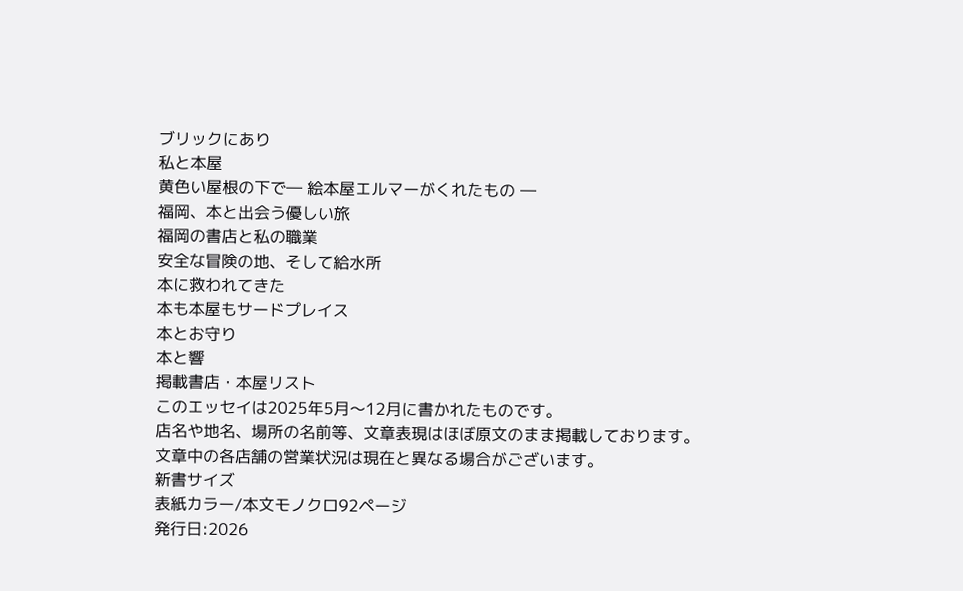ブリックにあり
私と本屋
黄色い屋根の下で― 絵本屋エルマーがくれたもの ―
福岡、本と出会う優しい旅
福岡の書店と私の職業
安全な冒険の地、そして給水所
本に救われてきた
本も本屋もサードプレイス
本とお守り
本と響
掲載書店・本屋リスト
このエッセイは2025年5月〜12月に書かれたものです。
店名や地名、場所の名前等、文章表現はほぼ原文のまま掲載しております。
文章中の各店舗の営業状況は現在と異なる場合がございます。
新書サイズ
表紙カラー/本文モノクロ92ページ
発行日:2026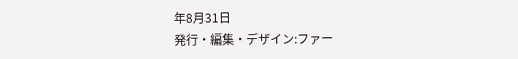年8月31日
発行・編集・デザイン:ファー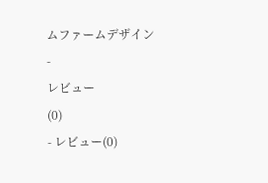ムファームデザイン
-
レビュー
(0)
- レビュー(0)